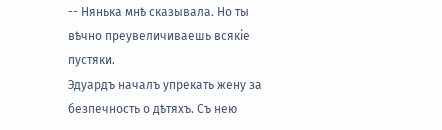-- Нянька мнѣ сказывала. Но ты вѣчно преувеличиваешь всякіе пустяки.
Эдуардъ началъ упрекать жену за безпечность о дѣтяхъ. Съ нею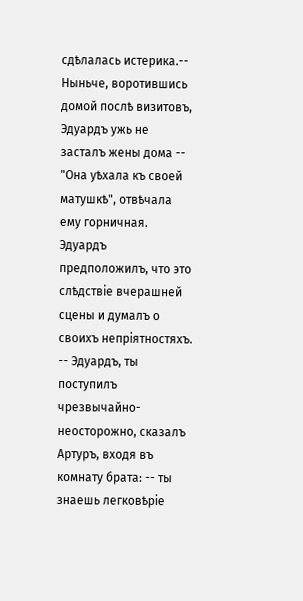сдѣлалась истерика.-- Ныньче, воротившись домой послѣ визитовъ, Эдуардъ ужь не засталъ жены дома -- "Она уѣхала къ своей матушкѣ", отвѣчала ему горничная. Эдуардъ предположилъ, что это слѣдствіе вчерашней сцены и думалъ о своихъ непріятностяхъ.
-- Эдуардъ, ты поступилъ чрезвычайно-неосторожно, сказалъ Артуръ, входя въ комнату брата: -- ты знаешь легковѣріе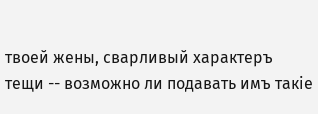твоей жены, сварливый характеръ тещи -- возможно ли подавать имъ такіе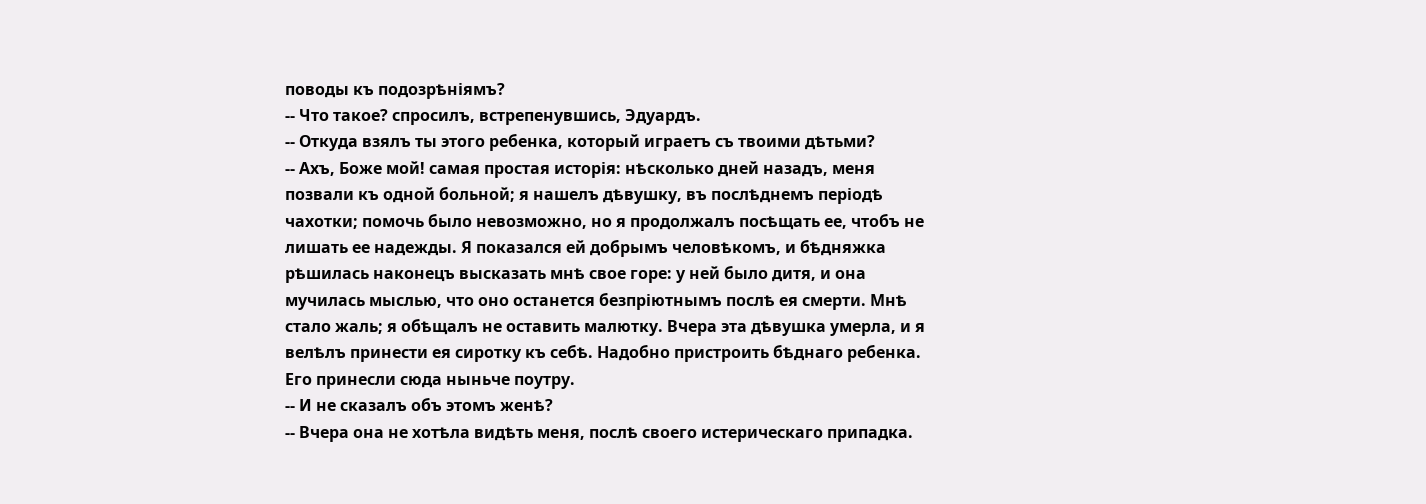поводы къ подозрѣніямъ?
-- Что такое? спросилъ, встрепенувшись, Эдуардъ.
-- Откуда взялъ ты этого ребенка, который играетъ съ твоими дѣтьми?
-- Ахъ, Боже мой! самая простая исторія: нѣсколько дней назадъ, меня позвали къ одной больной; я нашелъ дѣвушку, въ послѣднемъ періодѣ чахотки; помочь было невозможно, но я продолжалъ посѣщать ее, чтобъ не лишать ее надежды. Я показался ей добрымъ человѣкомъ, и бѣдняжка рѣшилась наконецъ высказать мнѣ свое горе: у ней было дитя, и она мучилась мыслью, что оно останется безпріютнымъ послѣ ея смерти. Мнѣ стало жаль; я обѣщалъ не оставить малютку. Вчера эта дѣвушка умерла, и я велѣлъ принести ея сиротку къ себѣ. Надобно пристроить бѣднаго ребенка. Его принесли сюда ныньче поутру.
-- И не сказалъ объ этомъ женѣ?
-- Вчера она не хотѣла видѣть меня, послѣ своего истерическаго припадка.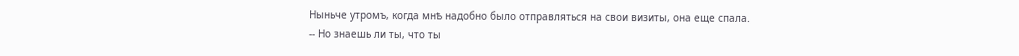Ныньче утромъ, когда мнѣ надобно было отправляться на свои визиты, она еще спала.
-- Но знаешь ли ты, что ты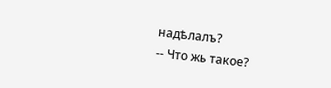надѣлалъ?
-- Что жь такое?